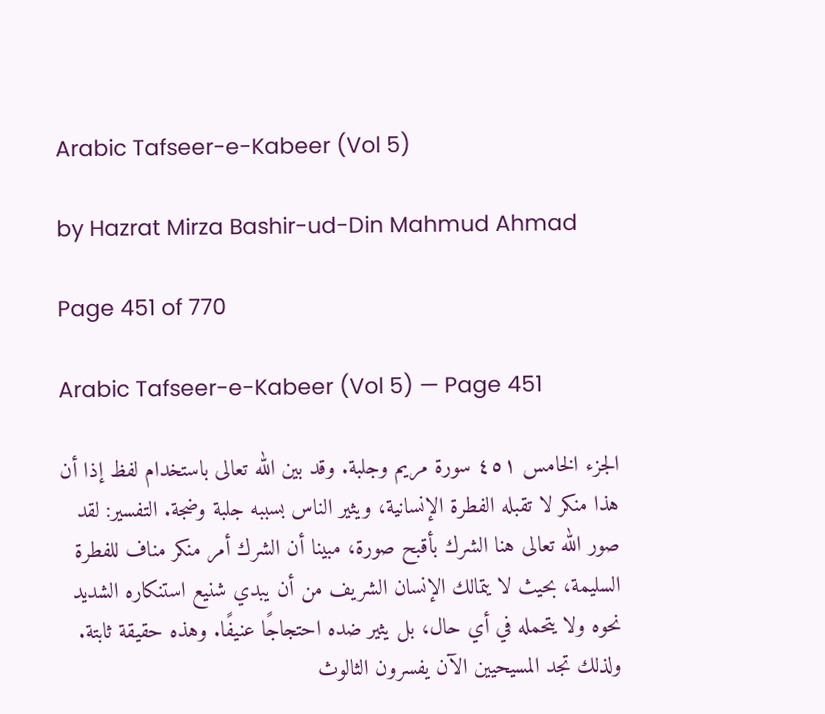Arabic Tafseer-e-Kabeer (Vol 5)

by Hazrat Mirza Bashir-ud-Din Mahmud Ahmad

Page 451 of 770

Arabic Tafseer-e-Kabeer (Vol 5) — Page 451

الجزء الخامس ٤٥١ سورة مريم وجلبة. وقد بين الله تعالى باستخدام لفظ إذا أن هذا منكر لا تقبله الفطرة الإنسانية، ويثير الناس بسببه جلبة وضجة. التفسير: لقد صور الله تعالى هنا الشرك بأقبح صورة، مبينا أن الشرك أمر منكر مناف للفطرة السليمة، بحيث لا يتمالك الإنسان الشريف من أن يبدي شنیع استنكاره الشديد نحوه ولا يتحمله في أي حال، بل يثير ضده احتجاجًا عنيفًا. وهذه حقيقة ثابتة. ولذلك تجد المسيحيين الآن يفسرون الثالوث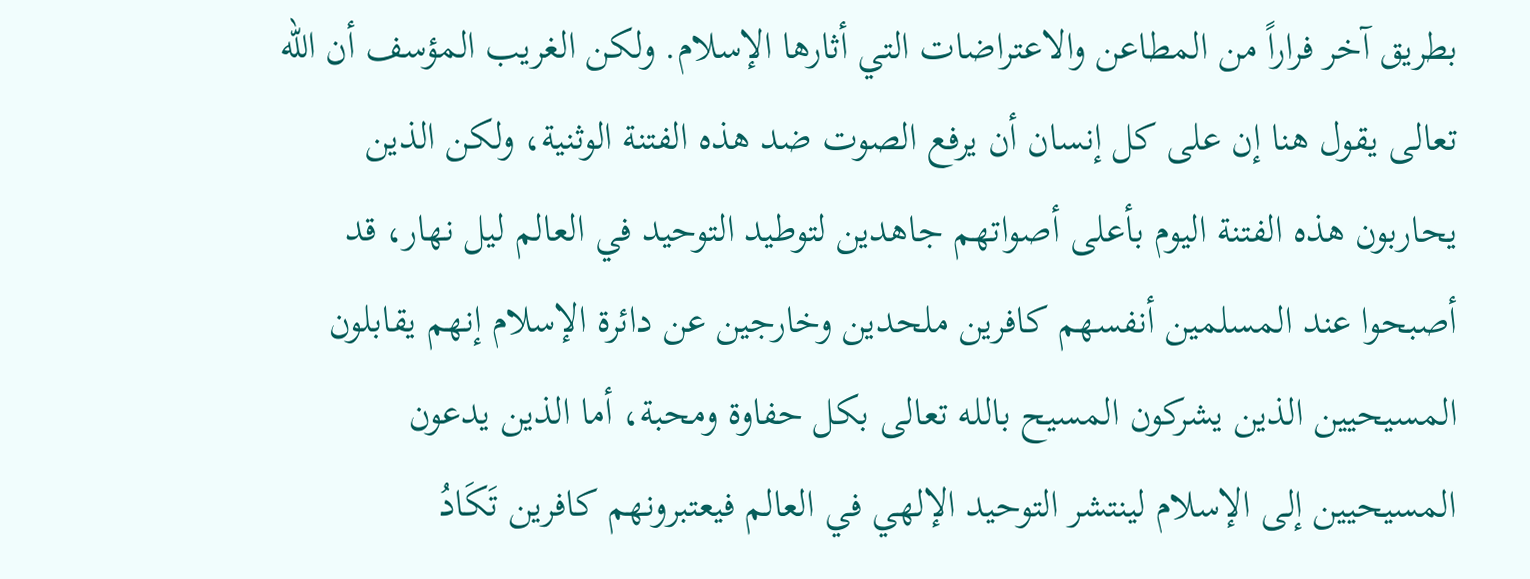بطريق آخر فراراً من المطاعن والاعتراضات التي أثارها الإسلام. ولكن الغريب المؤسف أن الله تعالى يقول هنا إن على كل إنسان أن يرفع الصوت ضد هذه الفتنة الوثنية، ولكن الذين يحاربون هذه الفتنة اليوم بأعلى أصواتهم جاهدين لتوطيد التوحيد في العالم ليل نهار، قد أصبحوا عند المسلمين أنفسهم كافرين ملحدين وخارجين عن دائرة الإسلام إنهم يقابلون المسيحيين الذين يشركون المسيح بالله تعالى بكل حفاوة ومحبة، أما الذين يدعون المسيحيين إلى الإسلام لينتشر التوحيد الإلهي في العالم فيعتبرونهم كافرين تَكَادُ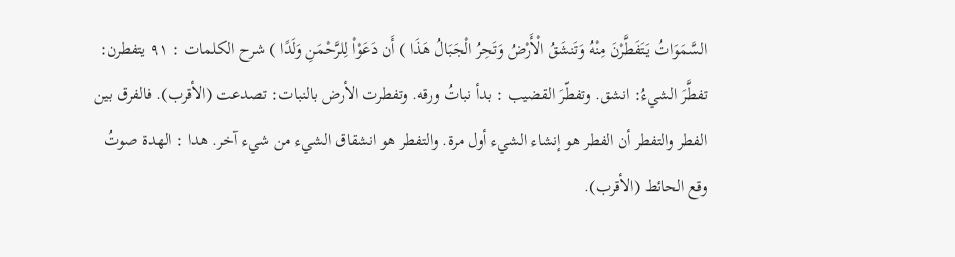السَّمَوَاتُ يَتَفَطَّرْنَ مِنْهُ وَتَنشَقُ الْأَرْضُ وَتَحِرُ الْجَبَالُ هَذَا ) أَن دَعَوْاْ لِلرَّحْمَنِ وَلَدًا ) شرح الكلمات : ۹۱ يتفطرن: تفطَّرَ الشيءُ: انشق. وتفطّرَ القضيب : بدأ نباتُ ورقه. وتفطرت الأرض بالنبات: تصدعت (الأقرب). فالفرق بين الفطر والتفطر أن الفطر هو إنشاء الشيء أول مرة. والتفطر هو انشقاق الشيء من شيء آخر. هدا : الهدة صوتُ وقع الحائط (الأقرب).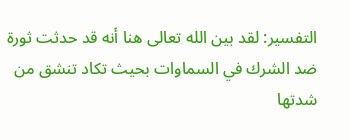التفسير: لقد بين الله تعالى هنا أنه قد حدثت ثورة ضد الشرك في السماوات بحيث تكاد تنشق من شدتها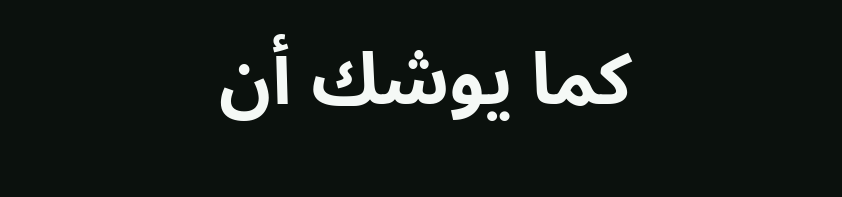كما يوشك أن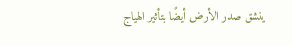ينشق صدر الأرض أيضًا بتأثير الهياج